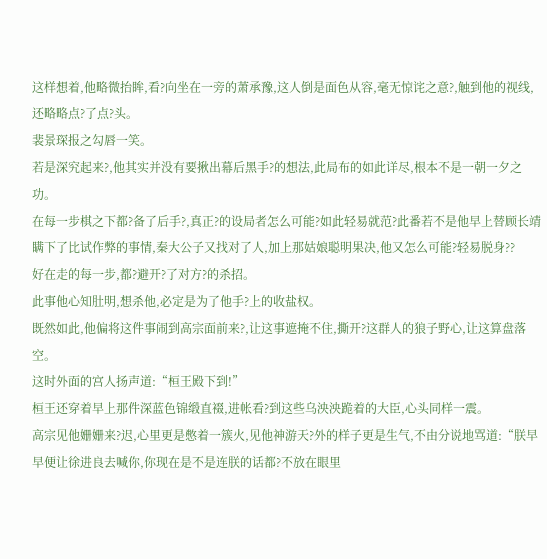这样想着,他略微抬眸,看?向坐在一旁的萧承豫,这人倒是面色从容,毫无惊诧之意?,触到他的视线,还略略点?了点?头。
裴景琛报之勾唇一笑。
若是深究起来?,他其实并没有要揪出幕后黑手?的想法,此局布的如此详尽,根本不是一朝一夕之功。
在每一步棋之下都?备了后手?,真正?的设局者怎么可能?如此轻易就范?此番若不是他早上替顾长靖瞒下了比试作弊的事情,秦大公子又找对了人,加上那姑娘聪明果决,他又怎么可能?轻易脱身??
好在走的每一步,都?避开?了对方?的杀招。
此事他心知肚明,想杀他,必定是为了他手?上的收盐权。
既然如此,他偏将这件事闹到高宗面前来?,让这事遮掩不住,撕开?这群人的狼子野心,让这算盘落空。
这时外面的宫人扬声道:“桓王殿下到!”
桓王还穿着早上那件深蓝色锦缎直裰,进帐看?到这些乌泱泱跪着的大臣,心头同样一震。
高宗见他姗姗来?迟,心里更是憋着一簇火,见他神游天?外的样子更是生气,不由分说地骂道:“朕早早便让徐进良去喊你,你现在是不是连朕的话都?不放在眼里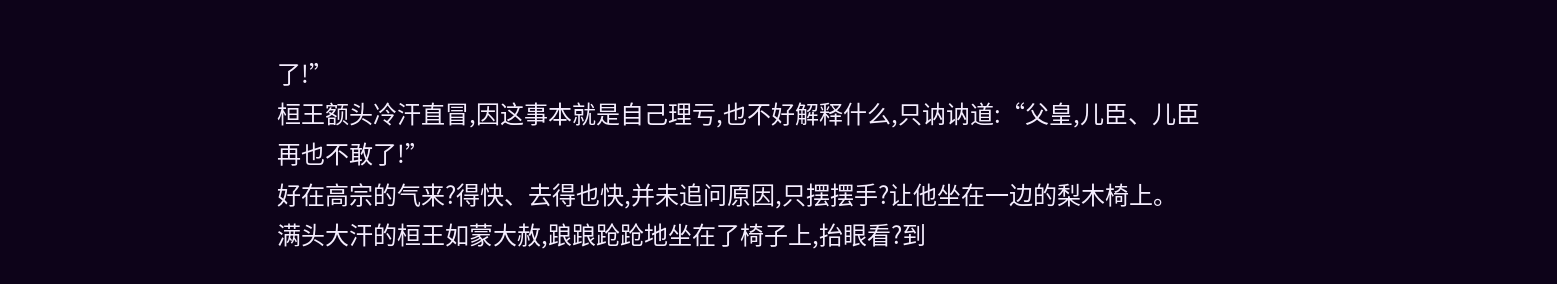了!”
桓王额头冷汗直冒,因这事本就是自己理亏,也不好解释什么,只讷讷道:“父皇,儿臣、儿臣再也不敢了!”
好在高宗的气来?得快、去得也快,并未追问原因,只摆摆手?让他坐在一边的梨木椅上。
满头大汗的桓王如蒙大赦,踉踉跄跄地坐在了椅子上,抬眼看?到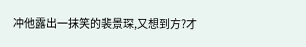冲他露出一抹笑的裴景琛,又想到方?才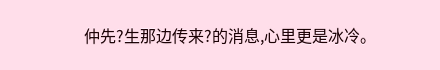仲先?生那边传来?的消息,心里更是冰冷。